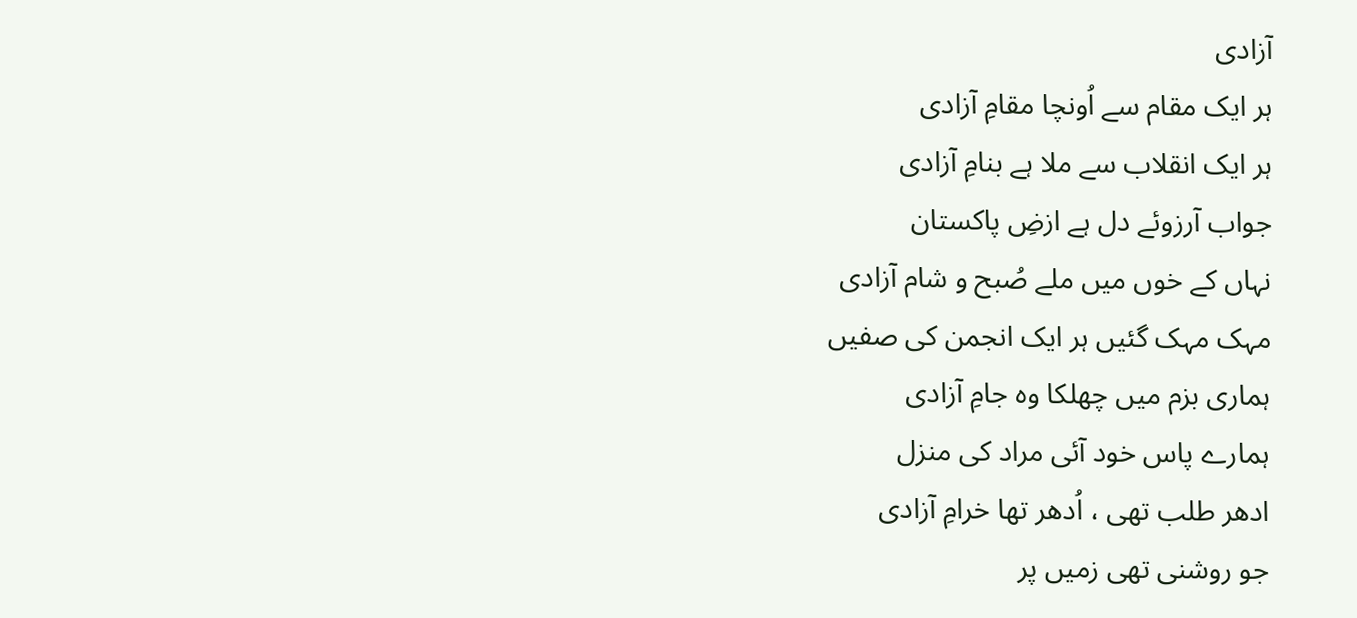آزادی
ہر ایک مقام سے اُونچا مقامِ آزادی
ہر ایک انقلاب سے ملا ہے بنامِ آزادی
جواب آرزوئے دل ہے ازضِ پاکستان
نہاں کے خوں میں ملے صُبح و شام آزادی
مہک مہک گئیں ہر ایک انجمن کی صفیں
ہماری بزم میں چھلکا وہ جامِ آزادی
ہمارے پاس خود آئی مراد کی منزل
ادھر طلب تھی ، اُدھر تھا خرامِ آزادی
جو روشنی تھی زمیں پر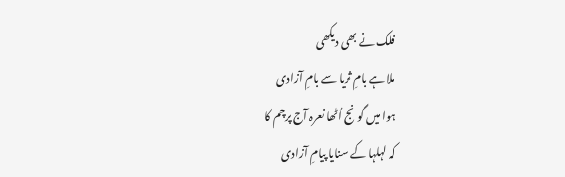فلک نے بھی دیکھی
ملا ہے بامِ ثریا سے بامِ آزادی
ہوا میں گونج اُٹھا نعرہ آج پرچم کا
کہ لہلہا کے سنایا پیامِ آزادی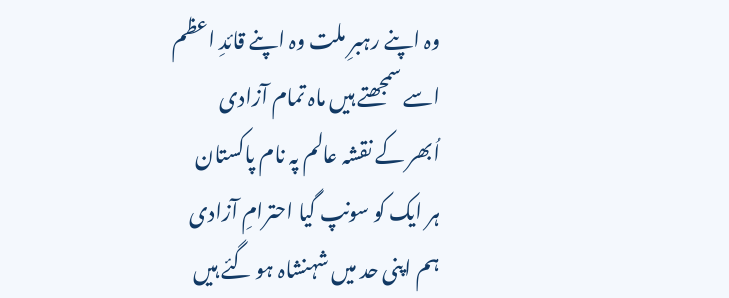وہ اپنے رہبرِ ملت وہ اپنے قائدِ اعظم
اسے سمجھتے ہیں ماہ تمام آزادی
اُبھر کے نقشہ عالم پہ نام پاکستان
ہر ایک کو سونپ گیا احترامِ آزادی
ہم اپنی حد میں شہنشاہ ہو گئے ہیں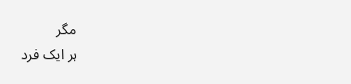مگر
ہر ایک فرد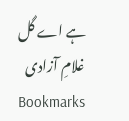ہے اے گل غلامِ آزادی
Bookmarks